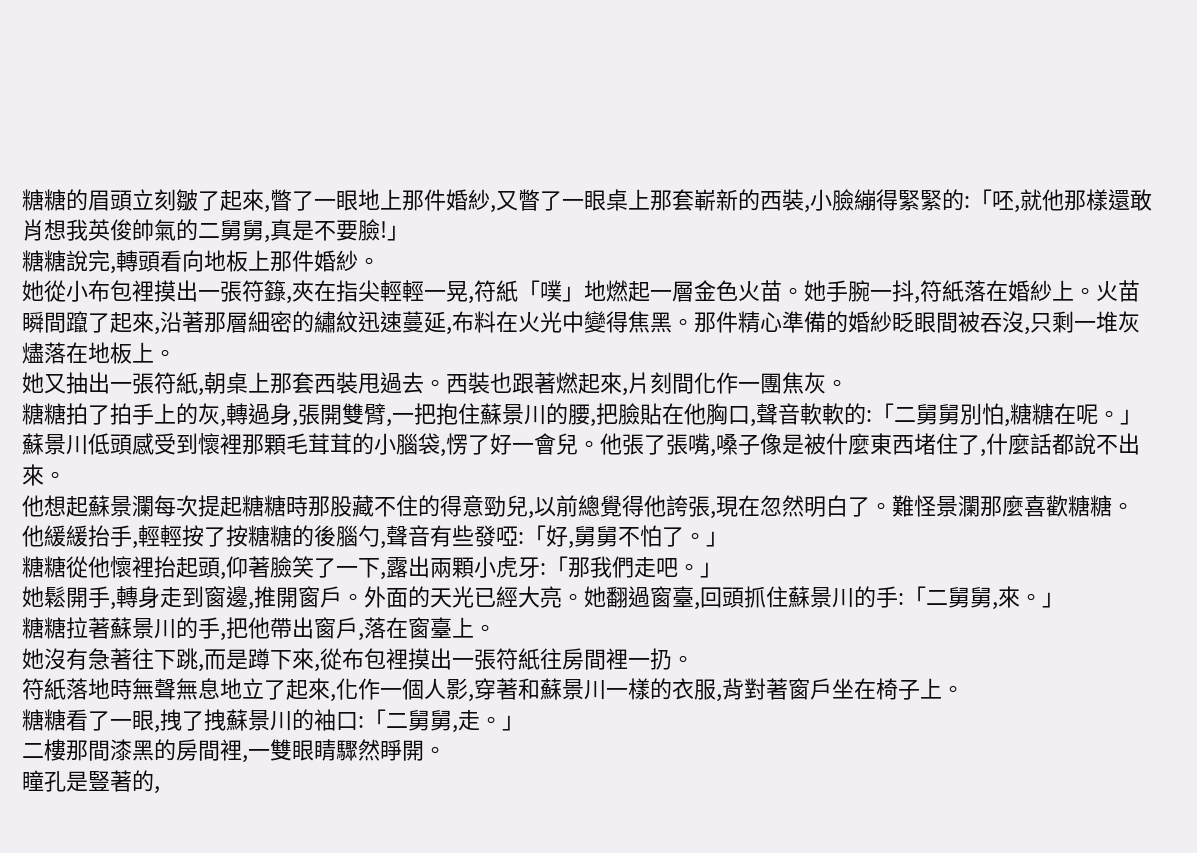糖糖的眉頭立刻皺了起來,瞥了一眼地上那件婚紗,又瞥了一眼桌上那套嶄新的西裝,小臉繃得緊緊的:「呸,就他那樣還敢肖想我英俊帥氣的二舅舅,真是不要臉!」
糖糖說完,轉頭看向地板上那件婚紗。
她從小布包裡摸出一張符籙,夾在指尖輕輕一晃,符紙「噗」地燃起一層金色火苗。她手腕一抖,符紙落在婚紗上。火苗瞬間躥了起來,沿著那層細密的繡紋迅速蔓延,布料在火光中變得焦黑。那件精心準備的婚紗眨眼間被吞沒,只剩一堆灰燼落在地板上。
她又抽出一張符紙,朝桌上那套西裝甩過去。西裝也跟著燃起來,片刻間化作一團焦灰。
糖糖拍了拍手上的灰,轉過身,張開雙臂,一把抱住蘇景川的腰,把臉貼在他胸口,聲音軟軟的:「二舅舅別怕,糖糖在呢。」
蘇景川低頭感受到懷裡那顆毛茸茸的小腦袋,愣了好一會兒。他張了張嘴,嗓子像是被什麼東西堵住了,什麼話都說不出來。
他想起蘇景瀾每次提起糖糖時那股藏不住的得意勁兒,以前總覺得他誇張,現在忽然明白了。難怪景瀾那麼喜歡糖糖。
他緩緩抬手,輕輕按了按糖糖的後腦勺,聲音有些發啞:「好,舅舅不怕了。」
糖糖從他懷裡抬起頭,仰著臉笑了一下,露出兩顆小虎牙:「那我們走吧。」
她鬆開手,轉身走到窗邊,推開窗戶。外面的天光已經大亮。她翻過窗臺,回頭抓住蘇景川的手:「二舅舅,來。」
糖糖拉著蘇景川的手,把他帶出窗戶,落在窗臺上。
她沒有急著往下跳,而是蹲下來,從布包裡摸出一張符紙往房間裡一扔。
符紙落地時無聲無息地立了起來,化作一個人影,穿著和蘇景川一樣的衣服,背對著窗戶坐在椅子上。
糖糖看了一眼,拽了拽蘇景川的袖口:「二舅舅,走。」
二樓那間漆黑的房間裡,一雙眼睛驟然睜開。
瞳孔是豎著的,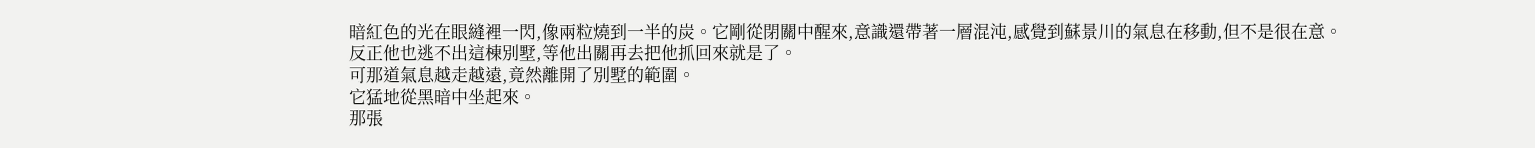暗紅色的光在眼縫裡一閃,像兩粒燒到一半的炭。它剛從閉關中醒來,意識還帶著一層混沌,感覺到蘇景川的氣息在移動,但不是很在意。
反正他也逃不出這棟別墅,等他出關再去把他抓回來就是了。
可那道氣息越走越遠,竟然離開了別墅的範圍。
它猛地從黑暗中坐起來。
那張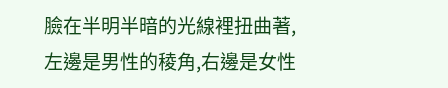臉在半明半暗的光線裡扭曲著,左邊是男性的稜角,右邊是女性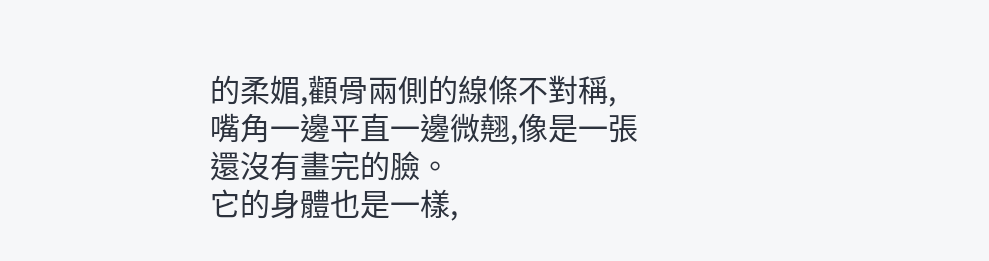的柔媚,顴骨兩側的線條不對稱,嘴角一邊平直一邊微翹,像是一張還沒有畫完的臉。
它的身體也是一樣,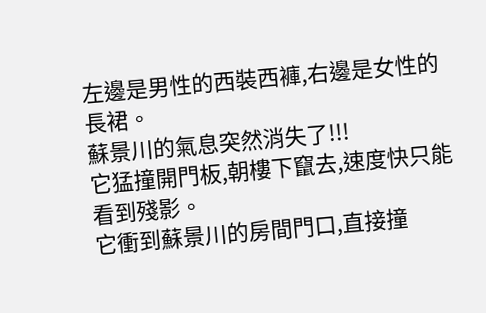左邊是男性的西裝西褲,右邊是女性的長裙。
蘇景川的氣息突然消失了!!!
它猛撞開門板,朝樓下竄去,速度快只能看到殘影。
它衝到蘇景川的房間門口,直接撞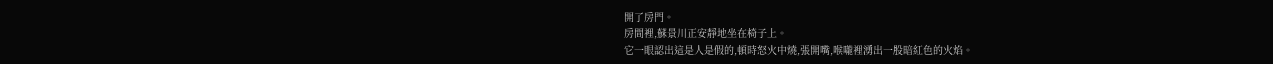開了房門。
房間裡,蘇景川正安靜地坐在椅子上。
它一眼認出這是人是假的,頓時怒火中燒,張開嘴,喉嚨裡湧出一股暗紅色的火焰。